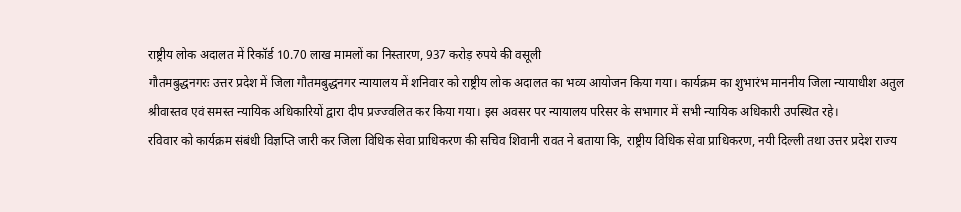राष्ट्रीय लोक अदालत में रिकॉर्ड 10.70 लाख मामलों का निस्तारण, 937 करोड़ रुपये की वसूली
गौतमबुद्धनगरः उत्तर प्रदेश में जिला गौतमबुद्धनगर न्यायालय में शनिवार को राष्ट्रीय लोक अदालत का भव्य आयोजन किया गया। कार्यक्रम का शुभारंभ माननीय जिला न्यायाधीश अतुल श्रीवास्तव एवं समस्त न्यायिक अधिकारियों द्वारा दीप प्रज्ज्वलित कर किया गया। इस अवसर पर न्यायालय परिसर के सभागार में सभी न्यायिक अधिकारी उपस्थित रहे।
रविवार को कार्यक्रम संबंधी विज्ञप्ति जारी कर जिला विधिक सेवा प्राधिकरण की सचिव शिवानी रावत ने बताया कि, राष्ट्रीय विधिक सेवा प्राधिकरण, नयी दिल्ली तथा उत्तर प्रदेश राज्य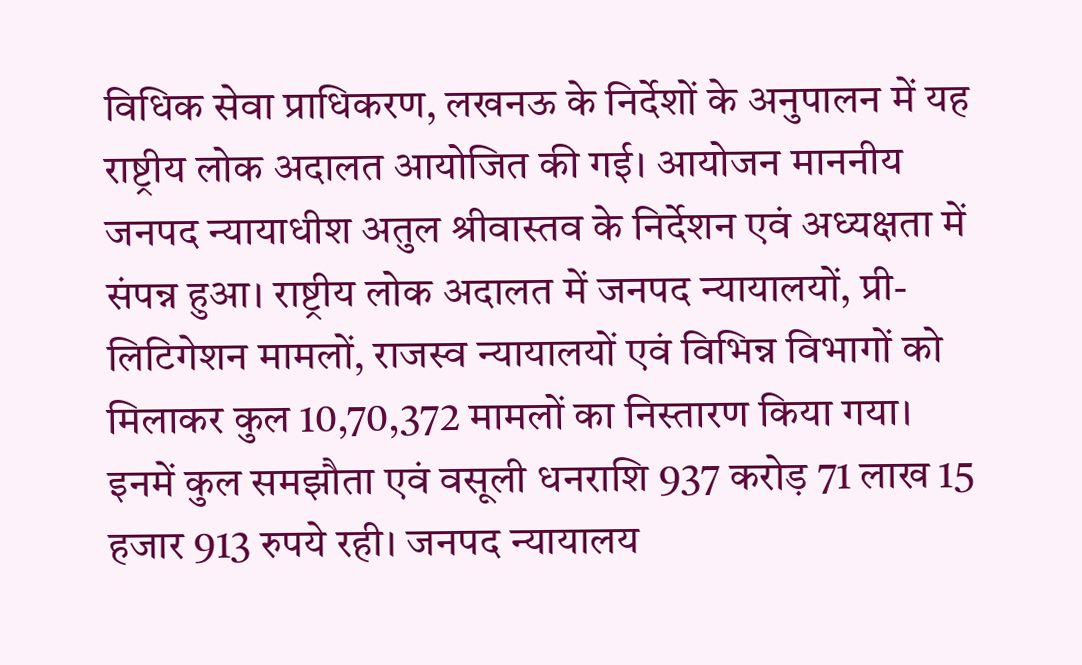विधिक सेवा प्राधिकरण, लखनऊ के निर्देशों के अनुपालन में यह राष्ट्रीय लोक अदालत आयोजित की गई। आयोजन माननीय जनपद न्यायाधीश अतुल श्रीवास्तव के निर्देशन एवं अध्यक्षता में संपन्न हुआ। राष्ट्रीय लोक अदालत में जनपद न्यायालयों, प्री-लिटिगेशन मामलों, राजस्व न्यायालयों एवं विभिन्न विभागों को मिलाकर कुल 10,70,372 मामलों का निस्तारण किया गया। इनमें कुल समझौता एवं वसूली धनराशि 937 करोड़ 71 लाख 15 हजार 913 रुपये रही। जनपद न्यायालय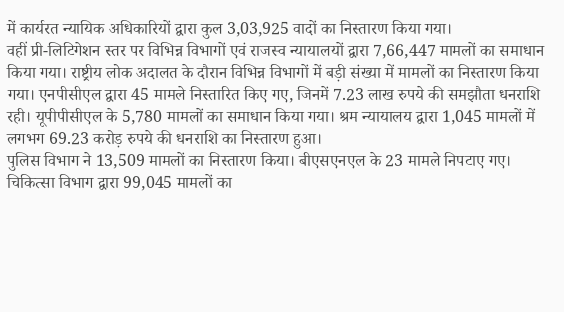में कार्यरत न्यायिक अधिकारियों द्वारा कुल 3,03,925 वादों का निस्तारण किया गया।
वहीं प्री-लिटिगेशन स्तर पर विभिन्न विभागों एवं राजस्व न्यायालयों द्वारा 7,66,447 मामलों का समाधान किया गया। राष्ट्रीय लोक अदालत के दौरान विभिन्न विभागों में बड़ी संख्या में मामलों का निस्तारण किया गया। एनपीसीएल द्वारा 45 मामले निस्तारित किए गए, जिनमें 7.23 लाख रुपये की समझौता धनराशि रही। यूपीपीसीएल के 5,780 मामलों का समाधान किया गया। श्रम न्यायालय द्वारा 1,045 मामलों में लगभग 69.23 करोड़ रुपये की धनराशि का निस्तारण हुआ।
पुलिस विभाग ने 13,509 मामलों का निस्तारण किया। बीएसएनएल के 23 मामले निपटाए गए। चिकित्सा विभाग द्वारा 99,045 मामलों का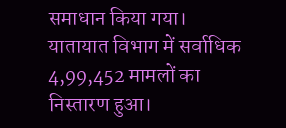समाधान किया गया। यातायात विभाग में सर्वाधिक 4,99,452 मामलों का निस्तारण हुआ।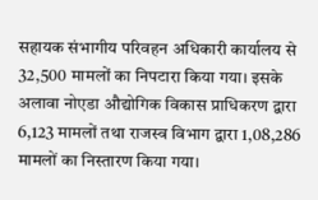सहायक संभागीय परिवहन अधिकारी कार्यालय से 32,500 मामलों का निपटारा किया गया। इसके अलावा नोएडा औद्योगिक विकास प्राधिकरण द्वारा 6,123 मामलों तथा राजस्व विभाग द्वारा 1,08,286 मामलों का निस्तारण किया गया।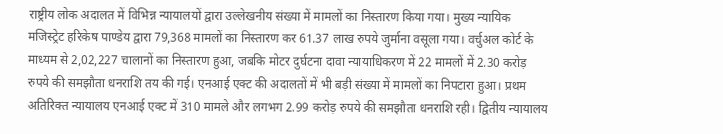राष्ट्रीय लोक अदालत में विभिन्न न्यायालयों द्वारा उल्लेखनीय संख्या में मामलों का निस्तारण किया गया। मुख्य न्यायिक मजिस्ट्रेट हरिकेष पाण्डेय द्वारा 79,368 मामलों का निस्तारण कर 61.37 लाख रुपये जुर्माना वसूला गया। वर्चुअल कोर्ट के माध्यम से 2,02,227 चालानों का निस्तारण हुआ, जबकि मोटर दुर्घटना दावा न्यायाधिकरण में 22 मामलों में 2.30 करोड़ रुपये की समझौता धनराशि तय की गई। एनआई एक्ट की अदालतों में भी बड़ी संख्या में मामलों का निपटारा हुआ। प्रथम अतिरिक्त न्यायालय एनआई एक्ट में 310 मामले और लगभग 2.99 करोड़ रुपये की समझौता धनराशि रही। द्वितीय न्यायालय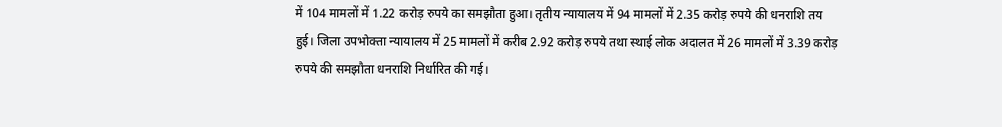में 104 मामलों में 1.22 करोड़ रुपये का समझौता हुआ। तृतीय न्यायालय में 94 मामलों में 2.35 करोड़ रुपये की धनराशि तय हुई। जिला उपभोक्ता न्यायालय में 25 मामलों में करीब 2.92 करोड़ रुपये तथा स्थाई लोक अदालत में 26 मामलों में 3.39 करोड़ रुपये की समझौता धनराशि निर्धारित की गई।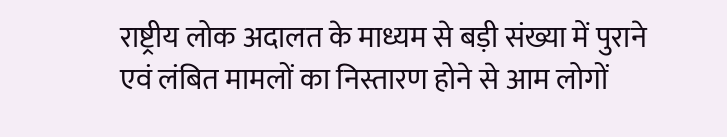राष्ट्रीय लोक अदालत के माध्यम से बड़ी संख्या में पुराने एवं लंबित मामलों का निस्तारण होने से आम लोगों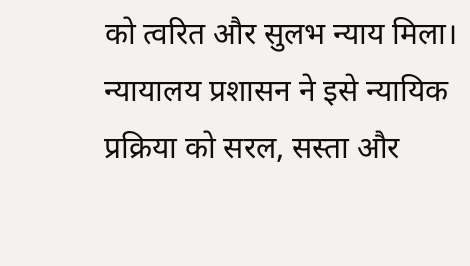को त्वरित और सुलभ न्याय मिला। न्यायालय प्रशासन ने इसे न्यायिक प्रक्रिया को सरल, सस्ता और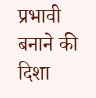प्रभावी बनाने की दिशा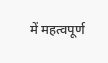में महत्वपूर्ण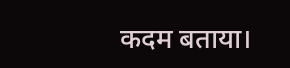कदम बताया।